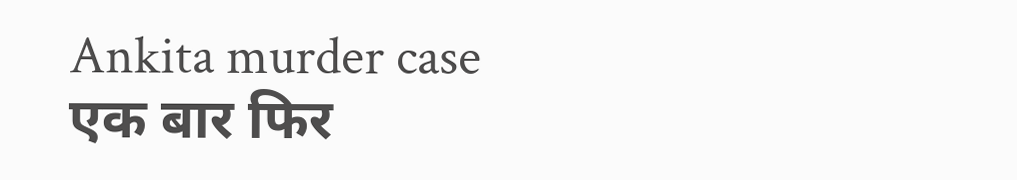Ankita murder case एक बार फिर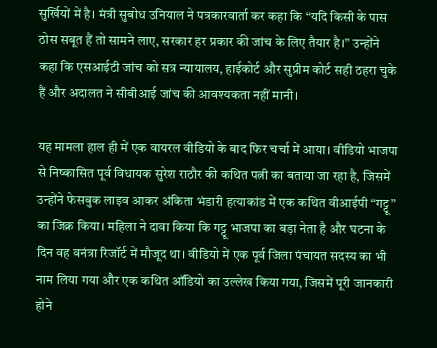सुर्खियों में है। मंत्री सुबोध उनियाल ने पत्रकारवार्ता कर कहा कि “यदि किसी के पास ठोस सबूत हैं तो सामने लाए, सरकार हर प्रकार की जांच के लिए तैयार है।” उन्होंने कहा कि एसआईटी जांच को सत्र न्यायालय, हाईकोर्ट और सुप्रीम कोर्ट सही ठहरा चुके हैं और अदालत ने सीबीआई जांच की आवश्यकता नहीं मानी।

यह मामला हाल ही में एक वायरल वीडियो के बाद फिर चर्चा में आया। वीडियो भाजपा से निष्कासित पूर्व विधायक सुरेश राठौर की कथित पत्नी का बताया जा रहा है, जिसमें उन्होंने फेसबुक लाइव आकर अंकिता भंडारी हत्याकांड में एक कथित वीआईपी “गट्टू” का जिक्र किया। महिला ने दावा किया कि गट्टू भाजपा का बड़ा नेता है और घटना के दिन वह वनंत्रा रिजॉर्ट में मौजूद था। वीडियो में एक पूर्व जिला पंचायत सदस्य का भी नाम लिया गया और एक कथित ऑडियो का उल्लेख किया गया, जिसमें पूरी जानकारी होने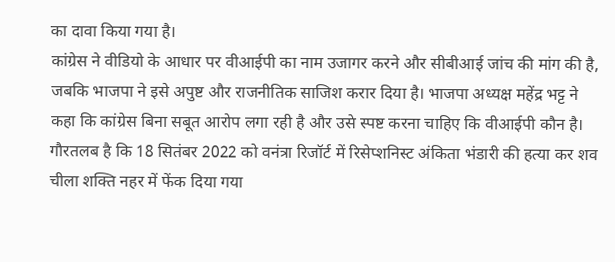का दावा किया गया है।
कांग्रेस ने वीडियो के आधार पर वीआईपी का नाम उजागर करने और सीबीआई जांच की मांग की है, जबकि भाजपा ने इसे अपुष्ट और राजनीतिक साजिश करार दिया है। भाजपा अध्यक्ष महेंद्र भट्ट ने कहा कि कांग्रेस बिना सबूत आरोप लगा रही है और उसे स्पष्ट करना चाहिए कि वीआईपी कौन है।
गौरतलब है कि 18 सितंबर 2022 को वनंत्रा रिजॉर्ट में रिसेप्शनिस्ट अंकिता भंडारी की हत्या कर शव चीला शक्ति नहर में फेंक दिया गया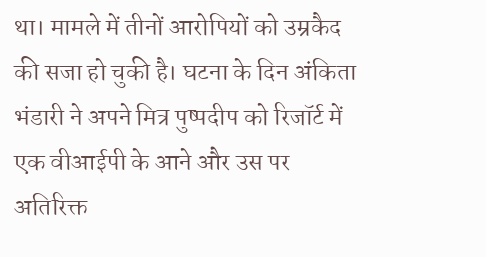था। मामले में तीनों आरोपियों को उम्रकैद की सजा हो चुकी है। घटना के दिन अंकिता भंडारी ने अपने मित्र पुष्पदीप को रिजॉर्ट में एक वीआईपी के आने और उस पर अतिरिक्त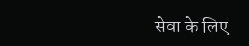सेवा के लिए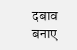दबाव बनाए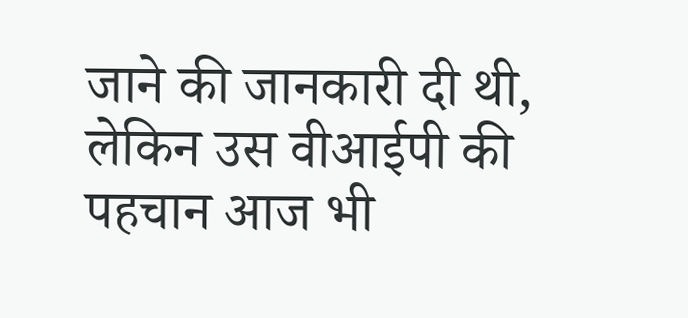जाने की जानकारी दी थी, लेकिन उस वीआईपी की पहचान आज भी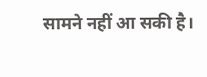सामने नहीं आ सकी है।